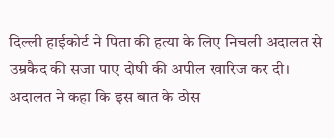दिल्ली हाईकोर्ट ने पिता की हत्या के लिए निचली अदालत से उम्रकैद की सजा पाए दोषी की अपील खारिज कर दी। अदालत ने कहा कि इस बात के ठोस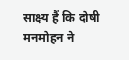साक्ष्य हैं कि दोषी मनमोहन ने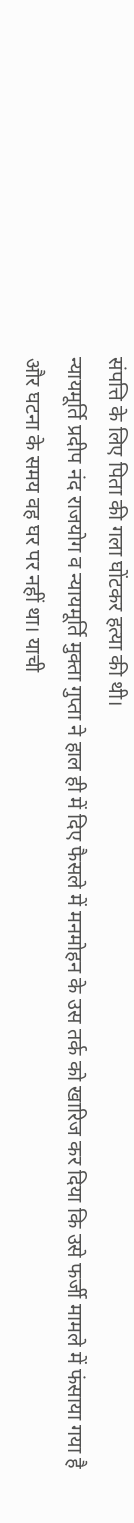संपत्ति के लिए पिता की गला घोंटकर हत्या की थी।
न्यायमूर्ति प्रदीप नंद राजयोग व न्यायमूर्ति मुक्ता गुप्ता ने हाल ही में दिए फैसले में मनमोहन के उस तर्क को खारिज कर दिया कि उसे फर्जी मामले में फंसाया गया है और घटना के समय वह घर पर नहीं था। याची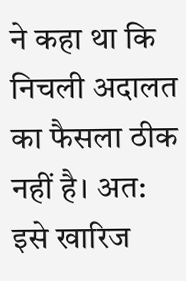ने कहा था कि निचली अदालत का फैसला ठीक नहीं है। अत: इसे खारिज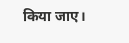किया जाए।